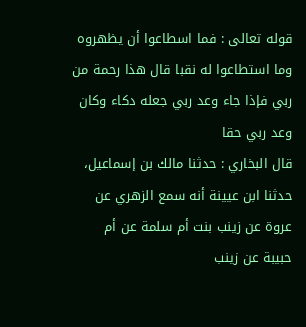قوله تعالى : فما اسطاعوا أن يظهروه وما استطاعوا له نقبا قال هذا رحمة من ربي فإذا جاء وعد ربي جعله دكاء وكان وعد ربي حقا
قال البخاري : حدثنا مالك بن إسماعيل، حدثنا ابن عيينة أنه سمع الزهري عن عروة عن زينب بنت أم سلمة عن أم حبيبة عن زينب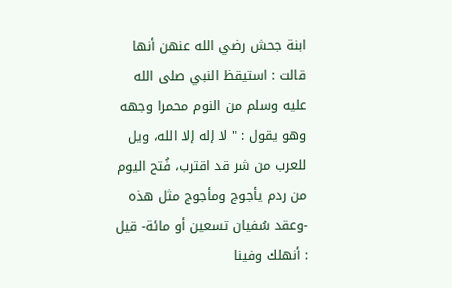ابنة جحش رضي الله عنهن أنها قالت : استيقظ النبي صلى الله عليه وسلم من النوم محمرا وجهه وهو يقول : " لا إله إلا الله، ويل للعرب من شر قد اقترب، فُتح اليوم من ردم يأجوج ومأجوج مثل هذه -وعقد سُفيان تسعين أو مائة- قيل : أنهلك وفينا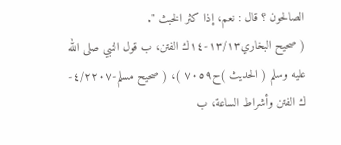الصالحون ؟ قال : نعم، إذا كثر الخبث ".
( صحيح البخاري١٣/١٣-١٤ك الفتن، ب قول النبي صلى الله عليه وسلم ( الحديث )ح٧٠٥٩ )، ( صحيح مسلم-٤/٢٢٠٧-ك الفتن وأشراط الساعة، ب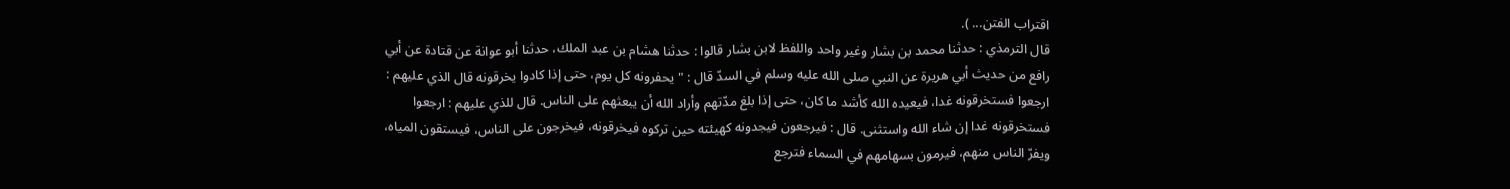اقتراب الفتن... ).
قال الترمذي : حدثنا محمد بن بشار وغير واحد واللفظ لابن بشار قالوا : حدثنا هشام بن عبد الملك، حدثنا أبو عوانة عن قتادة عن أبي رافع من حديث أبي هريرة عن النبي صلى الله عليه وسلم في السدّ قال : " يحفرونه كل يوم، حتى إذا كادوا يخرقونه قال الذي عليهم : ارجعوا فستخرقونه غدا، فيعيده الله كأشد ما كان، حتى إذا بلغ مدّتهم وأراد الله أن يبعثهم على الناس. قال للذي عليهم : ارجعوا فستخرقونه غدا إن شاء الله واستثنى. قال : فيرجعون فيجدونه كهيئته حين تركوه فيخرقونه، فيخرجون على الناس، فيستقون المياه، ويفرّ الناس منهم، فيرمون بسهامهم في السماء فترجع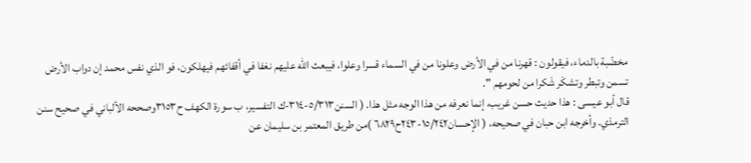مخضّبة بالدماء، فيقولون : قهرنا من في الأرض وعلونا من في السماء قسرا وعلوا، فيبعث الله عليهم نغفا في أقفائهم فيهلكون، فو الذي نفس محمد إن دواب الأرض تسمن وتبطر وتشكَر شَكرا من لحومهم ".
قال أبو عيسى : هذا حديث حسن غريب، إنما نعرفه من هذا الوجه مثل هذا. ( السنن٥/٣١٣-٣١٤-ك التفسير، ب سورة الكهف ح٣١٥٣وصححه الألباني في صحيح سنن الترمذي. وأخرجه ابن حبان في صحيحه، ( الإحسان١٥/٢٤٢-٢٤٣ح٦٨٢٩ )من طريق المعتمر بن سليمان عن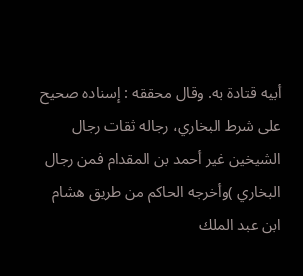أبيه قتادة به. وقال محققه : إسناده صحيح على شرط البخاري، رجاله ثقات رجال الشيخين غير أحمد بن المقدام فمن رجال البخاري )وأخرجه الحاكم من طريق هشام ابن عبد الملك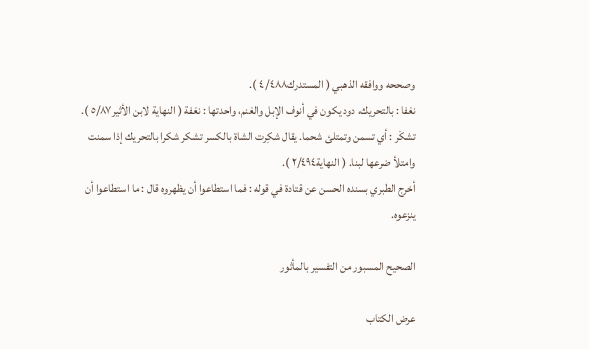وصححه ووافقه الذهبي ( المستدرك٤/٤٨٨ ).
نغفا : بالتحريك، دود يكون في أنوف الإبل والغنم، واحدتها : نغفة ( النهاية لابن الأثير٥/٨٧ ).
تشكَر : أي تسمن وتمتلئ شحما. يقال شكِرت الشاة بالكسر تشكر شكرا بالتحريك إذا سمنت وامتلأ ضرعها لبنا. ( النهاية٢/٤٩٤ ).
أخرج الطبري بسنده الحسن عن قتادة في قوله : فما استطاعوا أن يظهروه قال : ما استطاعوا أن ينزعوه.

الصحيح المسبور من التفسير بالمأثور

عرض الكتاب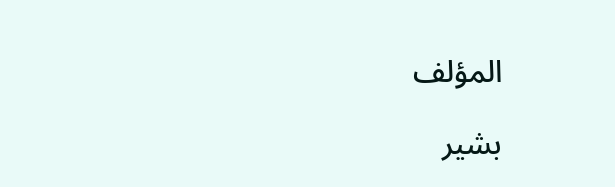المؤلف

بشير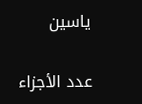ياسين

عدد الأجزاء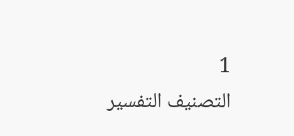1
التصنيف التفسير